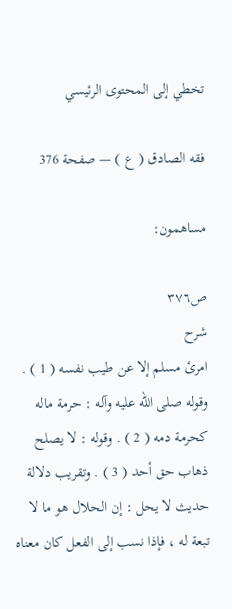تخطي إلى المحتوى الرئيسي

فقه الصادق ( ع ) — صفحة 376

مساهمون:

ص٣٧٦
شرح
امرئ مسلم إلا عن طيب نفسه ( 1 ) . وقوله صلى الله عليه وآله : حرمة ماله كحرمة دمه ( 2 ) . وقوله : لا يصلح ذهاب حق أحد ( 3 ) . وتقريب دلالة حديث لا يحل : إن الحلال هو ما لا تبعة له ، فإذا نسب إلى الفعل كان معناه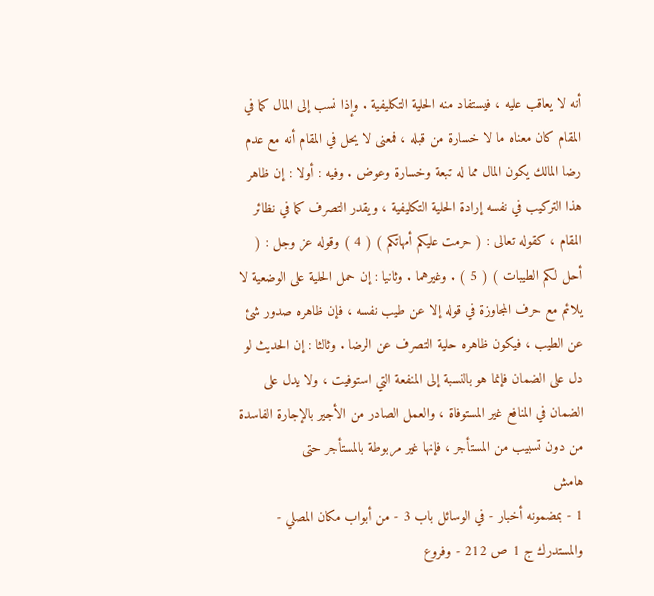أنه لا يعاقب عليه ، فيستفاد منه الحلية التكليفية . وإذا نسب إلى المال كما في المقام كان معناه ما لا خسارة من قبله ، فمعنى لا يحل في المقام أنه مع عدم رضا المالك يكون المال مما له تبعة وخسارة وعوض . وفيه : أولا : إن ظاهر هذا التركيب في نفسه إرادة الحلية التكليفية ، ويقدر التصرف كما في نظائر المقام ، كقوله تعالى : ( حرمت عليكم أمهاتكم ) ( 4 ) وقوله عز وجل : ( أحل لكم الطيبات ) ( 5 ) . وغيرهما . وثانيا : إن حمل الحلية على الوضعية لا يلائم مع حرف المجاوزة في قوله إلا عن طيب نفسه ، فإن ظاهره صدور شئ عن الطيب ، فيكون ظاهره حلية التصرف عن الرضا . وثالثا : إن الحديث لو دل على الضمان فإنما هو بالنسبة إلى المنفعة التي استوفيت ، ولا يدل على الضمان في المنافع غير المستوفاة ، والعمل الصادر من الأجير بالإجارة الفاسدة من دون تسبيب من المستأجر ، فإنها غير مربوطة بالمستأجر حتى
هامش
1 - بمضمونه أخبار - في الوسائل باب 3 - من أبواب مكان المصلي - والمستدرك ج 1 ص 212 - وفروع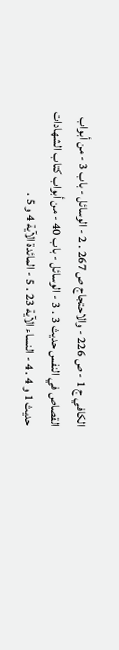الكافي ج 1 - ص 226 - والاحتجاج ص 267 . 2 - الوسائل - باب 3 - من أبواب القصاص في النفس حديث 3 . 3 - الوسائل - باب 40 - من أبواب كتاب الشهادات حديث 1 و 4 . 4 - النساء الآية 23 . 5 - المائدة الآية 4 و 5 .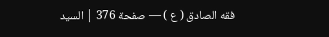فقه الصادق ( ع ) — صفحة 376 | السيد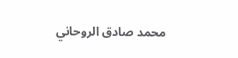محمد صادق الروحاني